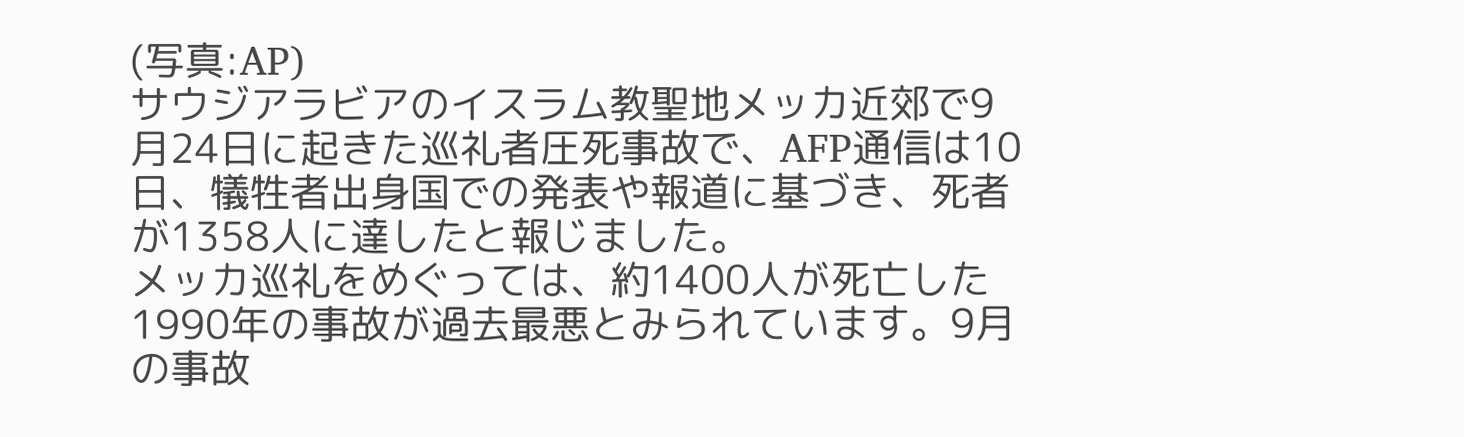(写真:AP)
サウジアラビアのイスラム教聖地メッカ近郊で9月24日に起きた巡礼者圧死事故で、AFP通信は10日、犠牲者出身国での発表や報道に基づき、死者が1358人に達したと報じました。
メッカ巡礼をめぐっては、約1400人が死亡した1990年の事故が過去最悪とみられています。9月の事故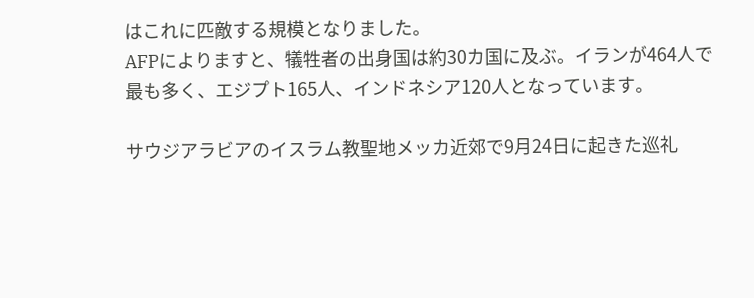はこれに匹敵する規模となりました。
AFPによりますと、犠牲者の出身国は約30カ国に及ぶ。イランが464人で最も多く、エジプト165人、インドネシア120人となっています。

サウジアラビアのイスラム教聖地メッカ近郊で9月24日に起きた巡礼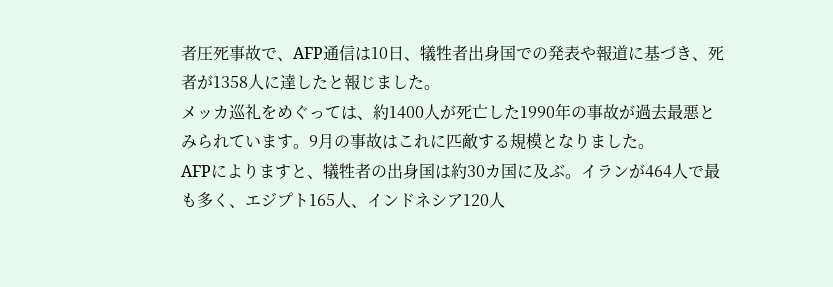者圧死事故で、AFP通信は10日、犠牲者出身国での発表や報道に基づき、死者が1358人に達したと報じました。
メッカ巡礼をめぐっては、約1400人が死亡した1990年の事故が過去最悪とみられています。9月の事故はこれに匹敵する規模となりました。
AFPによりますと、犠牲者の出身国は約30カ国に及ぶ。イランが464人で最も多く、エジプト165人、インドネシア120人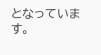となっています。